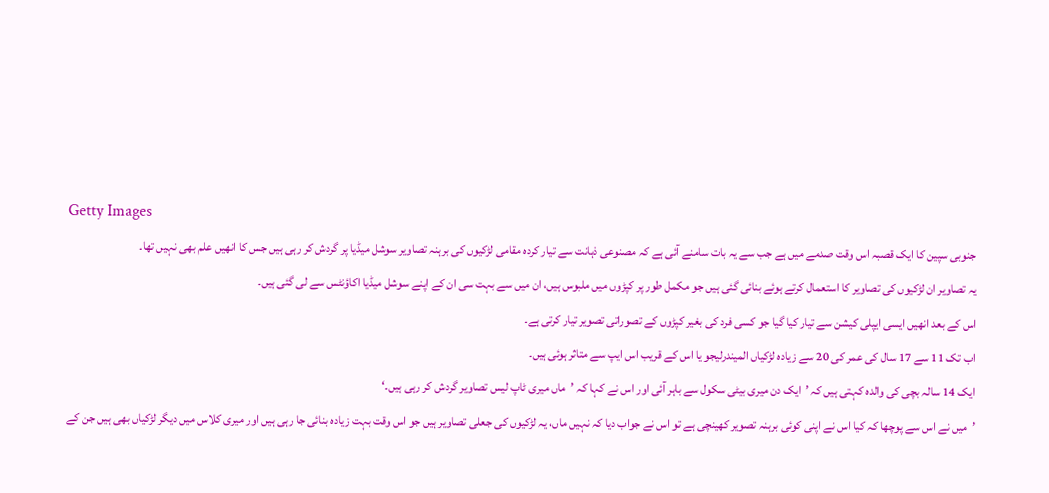Getty Images
جنوبی سپین کا ایک قصبہ اس وقت صدمے میں ہے جب سے یہ بات سامنے آئی ہے کہ مصنوعی ذہانت سے تیار کردہ مقامی لڑکیوں کی برہنہ تصاویر سوشل میڈیا پر گردش کر رہی ہیں جس کا انھیں علم بھی نہیں تھا۔
یہ تصاویر ان لڑکیوں کی تصاویر کا استعمال کرتے ہوئے بنائی گئی ہیں جو مکمل طور پر کپڑوں میں ملبوس ہیں، ان میں سے بہت سی ان کے اپنے سوشل میڈیا اکاؤنٹس سے لی گئی ہیں۔
اس کے بعد انھیں ایسی ایپلی کیشن سے تیار کیا گیا جو کسی فرد کی بغیر کپڑوں کے تصوراتی تصویر تیار کرتی ہے۔
اب تک 11 سے 17 سال کی عمر کی 20 سے زیادہ لڑکیاں المیندرلیجو یا اس کے قریب اس ایپ سے متاثر ہوئی ہیں۔
ایک 14 سالہ بچی کی والدہ کہتی ہیں کہ ’ایک دن میری بیٹی سکول سے باہر آئی اور اس نے کہا کہ ’ماں میری ٹاپ لیس تصاویر گردش کر رہی ہیں۔‘
’میں نے اس سے پوچھا کہ کیا اس نے اپنی کوئی برہنہ تصویر کھینچی ہے تو اس نے جواب دیا کہ نہیں ماں، یہ لڑکیوں کی جعلی تصاویر ہیں جو اس وقت بہت زیادہ بنائی جا رہی ہیں اور میری کلاس میں دیگر لڑکیاں بھی ہیں جن کے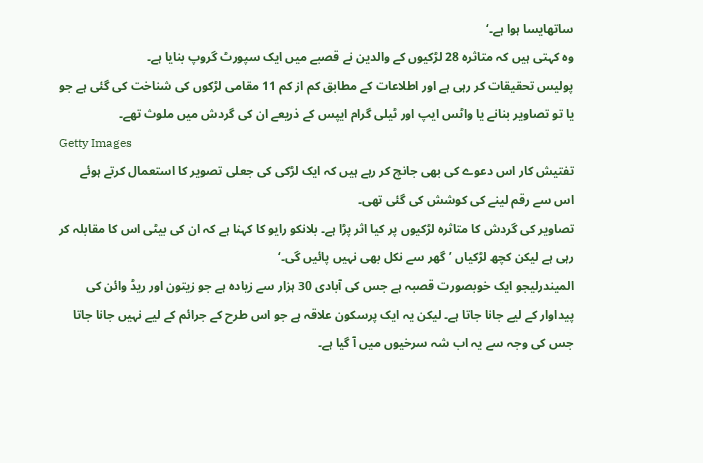ساتھایسا ہوا ہے۔‘
وہ کہتی ہیں کہ متاثرہ 28 لڑکیوں کے والدین نے قصبے میں ایک سپورٹ گروپ بنایا ہے۔
پولیس تحقیقات کر رہی ہے اور اطلاعات کے مطابق کم از کم 11 مقامی لڑکوں کی شناخت کی گئی ہے جو یا تو تصاویر بنانے یا واٹس ایپ اور ٹیلی گرام ایپس کے ذریعے ان کی گردش میں ملوث تھے۔
Getty Images
تفتیش کار اس دعوے کی بھی جانچ کر رہے ہیں کہ ایک لڑکی کی جعلی تصویر کا استعمال کرتے ہوئے اس سے رقم لینے کی کوشش کی گئی تھی۔
تصاویر کی گردش کا متاثرہ لڑکیوں پر کیا اثر پڑا ہے۔ بلانکو رایو کا کہنا ہے کہ ان کی بیٹی اس کا مقابلہ کر رہی ہے لیکن کچھ لڑکیاں ’گھر سے نکل بھی نہیں پائیں گی۔‘
المیندرلیجو ایک خوبصورت قصبہ ہے جس کی آبادی 30 ہزار سے زیادہ ہے جو زیتون اور ریڈ وائن کی پیداوار کے لیے جانا جاتا ہے۔ لیکن یہ ایک پرسکون علاقہ ہے جو اس طرح کے جرائم کے لیے نہیں جانا جاتا جس کی وجہ سے یہ اب شہ سرخیوں میں آ گیا ہے۔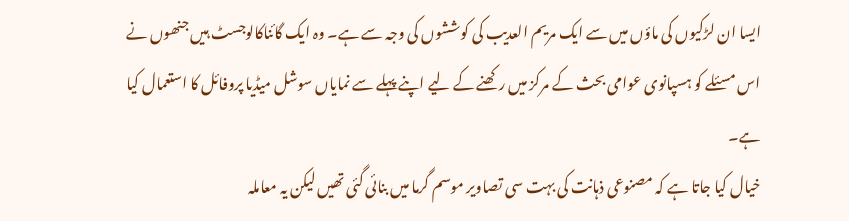ایسا ان لڑکیوں کی ماؤں میں سے ایک مریم العدیب کی کوششوں کی وجہ سے ہے۔ وہ ایک گائناکالوجسٹ ہیں جنھوں نے اس مسئلے کو ہسپانوی عوامی بحث کے مرکز میں رکھنے کے لیے اپنے پہلے سے نمایاں سوشل میڈیا پروفائل کا استعمال کیا ہے۔
خیال کیا جاتا ہے کہ مصنوعی ذہانت کی بہت سی تصاویر موسم گرما میں بنائی گئی تھیں لیکن یہ معاملہ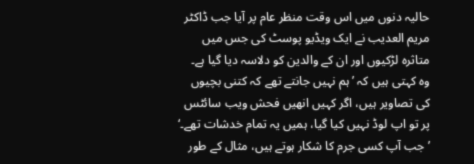حالیہ دنوں میں اس وقت منظر عام پر آیا جب ڈاکٹر مریم العدیب نے ایک ویڈیو پوسٹ کی جس میں متاثرہ لڑکیوں اور ان کے والدین کو دلاسہ دیا گیا ہے۔
وہ کہتی ہیں کہ ’ہم نہیں جانتے تھے کہ کتنی بچیوں کی تصاویر ہیں، اگر کہیں انھیں فحش ویب سائٹس پر تو اپ لوڈ نہیں کیا گیا، ہمیں یہ تمام خدشات تھے۔‘
’جب آپ کسی جرم کا شکار ہوتے ہیں، مثال کے طور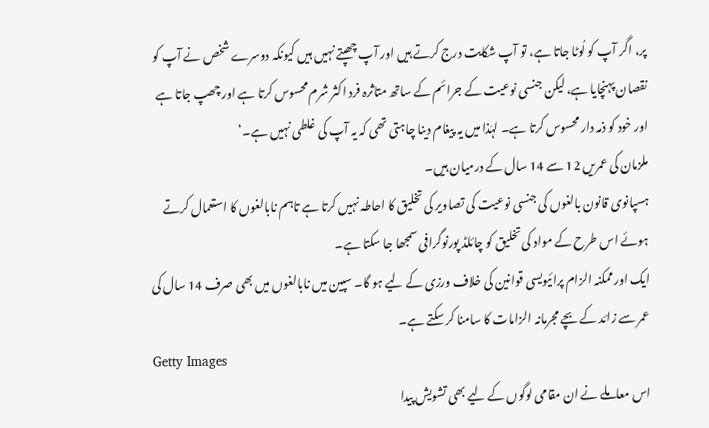پر، اگر آپ کو لُوٹا جاتا ہے، تو آپ شکایت درج کرتے ہیں اور آپ چھپتے نہیں ہیں کیونکہ دوسرے شخص نے آپ کو نقصان پہنچایا ہے، لیکن جنسی نوعیت کے جرائم کے ساتھ متاثرہ فرد اکثر شرم محسوس کرتا ہے اور چھپ جاتا ہے اور خود کو ذمہ دار محسوس کرتا ہے۔ لہٰذا میں یہ پیغام دینا چاہتی تھی کہ یہ آپ کی غلطی نہیں ہے۔‘
ملزمان کی عمریں 12 سے 14 سال کے درمیان ہیں۔
ہسپانوی قانون بالغوں کی جنسی نوعیت کی تصاویر کی تخلیق کا احاطہ نہیں کرتا ہے تاہم نابالغوں کا استعمال کرتے ہوئے اس طرح کے مواد کی تخلیق کو چائلڈ پورنوگرافی سمجھا جا سکتا ہے۔
ایک اور ممکنہ الزام پرائیویسی قوانین کی خلاف ورزی کے لیے ہو گا۔ سپین میں نابالغوں میں بھی صرف 14 سال کی عمر سے زائد کے بچے مجرمانہ الزامات کا سامنا کر سکتے ہے۔
Getty Images
اس معاملے نے ان مقامی لوگوں کے لیے بھی تشویش پیدا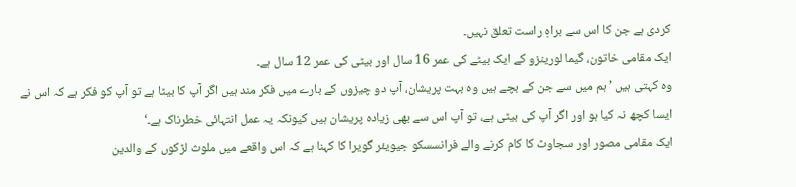کردی ہے جن کا اس سے براہِ راست تعلق نہیں۔
ایک مقامی خاتون، گیما لورینزو کے ایک بیٹے کی عمر 16 سال اور بیٹی کی عمر 12 سال ہے۔
وہ کہتی ہیں ’ہم میں سے جن کے بچے ہیں وہ بہت پریشان، آپ دو چیزوں کے بارے میں فکر مند ہیں اگر آپ کا بیٹا ہے تو آپ کو فکر ہے کہ اس نے ایسا کچھ نہ کیا ہو اور اگر آپ کی بیٹی ہے، تو آپ اس سے بھی زیادہ پریشان ہیں کیونکہ یہ عمل انتہائی خطرناک ہے۔‘
ایک مقامی مصور اور سجاوٹ کا کام کرنے والے فرانسسکو جیویئر گویرا کا کہنا ہے کہ اس واقعے میں ملوث لڑکوں کے والدین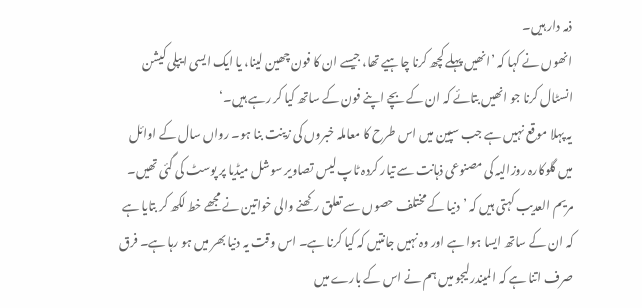ذمہ دار ہیں۔
انھوں نے کہا کہ ’انھیں پہلے کچھ کرنا چاہیے تھا، جیسے ان کا فون چھین لینا، یا ایک ایسی ایپلی کیشن انسٹال کرنا جو انھیں بتائے کہ ان کے بچے اپنے فون کے ساتھ کیا کر رہے ہیں۔‘
یہ پہلا موقع نہیں ہے جب سپین میں اس طرح کا معاملہ خبروں کی زینت بنا ہو۔ رواں سال کے اوائل میں گلوکارہ روزالیہ کی مصنوعی ذہانت سے تیار کردہ ٹاپ لیس تصاویر سوشل میڈیا پر پوسٹ کی گئی تھیں۔
مریم العدیب کہتی ہیں کہ ’دنیا کے مختلف حصوں سے تعلق رکھنے والی خواتین نے مجھے خط لکھ کر بتایا ہے کہ ان کے ساتھ ایسا ہوا ہے اور وہ نہیں جانتیں کہ کیا کرنا ہے۔ اس وقت یہ دنیا بھر میں ہو رہا ہے۔ فرق صرف اتنا ہے کہ المیندرلیجو میں ہم نے اس کے بارے میں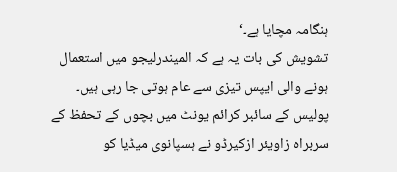ہنگامہ مچایا ہے۔‘
تشویش کی بات یہ ہے کہ المیندرلیجو میں استعمال ہونے والی ایپس تیزی سے عام ہوتی جا رہی ہیں۔
پولیس کے سائبر کرائم یونٹ میں بچوں کے تحفظ کے سربراہ زاویئر ازکیرڈو نے ہسپانوی میڈیا کو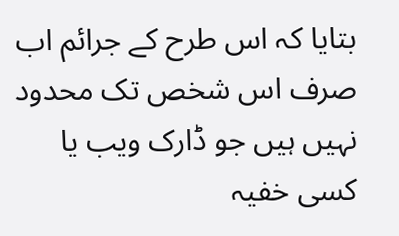بتایا کہ اس طرح کے جرائم اب صرف اس شخص تک محدود نہیں ہیں جو ڈارک ویب یا کسی خفیہ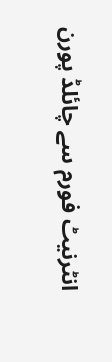انٹرنیٹ فورم سے چائلڈ پورن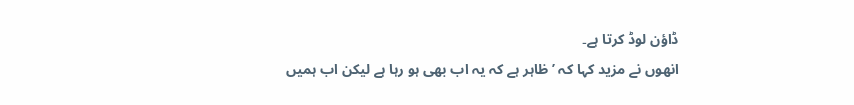ڈاؤن لوڈ کرتا ہے۔
انھوں نے مزید کہا کہ ’ظاہر ہے کہ یہ اب بھی ہو رہا ہے لیکن اب ہمیں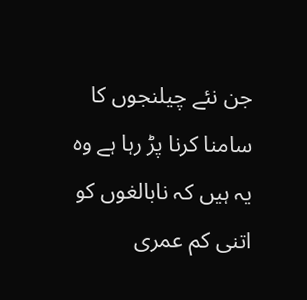جن نئے چیلنجوں کا سامنا کرنا پڑ رہا ہے وہ یہ ہیں کہ نابالغوں کو اتنی کم عمری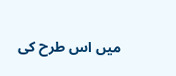میں اس طرح کی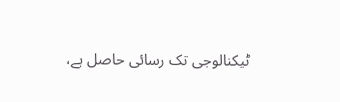ٹیکنالوجی تک رسائی حاصل ہے،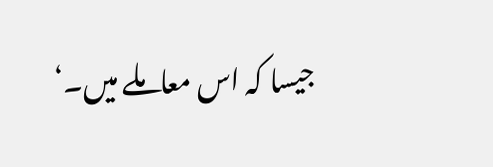جیسا کہ اس معاملے میں۔‘